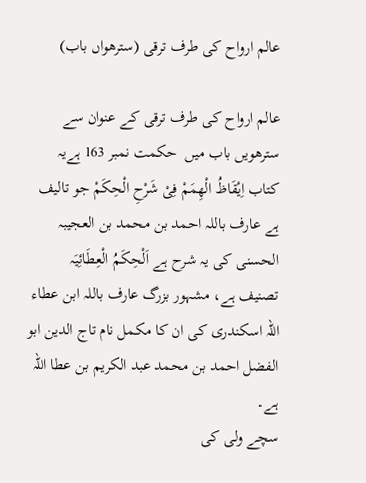عالم ارواح کی طرف ترقی (سترھواں باب)

عالم ارواح کی طرف ترقی کے عنوان سے سترھویں باب میں  حکمت نمبر 163 ہےیہ کتاب اِیْقَاظُ الْھِمَمْ فِیْ شَرْحِ الْحِکَمْ جو تالیف ہے عارف باللہ احمد بن محمد بن العجیبہ الحسنی کی یہ شرح ہے اَلْحِکَمُ الْعِطَائِیَہ تصنیف ہے، مشہور بزرگ عارف باللہ ابن عطاء اللہ اسکندری کی ان کا مکمل نام تاج الدین ابو الفضل احمد بن محمد عبد الکریم بن عطا اللہ ہے۔
سچے ولی کی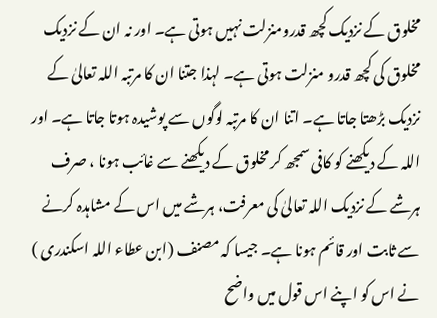مخلوق کے نزدیک کچھ قدرومنزلت نہیں ہوتی ہے۔ اور نہ ان کے نزدیک مخلوق کی کچھ قدرو منزلت ہوتی ہے۔ لہذا جتنا ان کا مرتبہ اللہ تعالیٰ کے نزدیک بڑھتا جاتا ہے۔ اتنا ان کا مرتبہ لوگوں سے پوشیدہ ہوتا جاتا ہے۔ اور اللہ کے دیکھنے کو کافی سمجھ کر مخلوق کے دیکھنے سے غائب ہونا ، صرف ہرشے کے نزدیک اللہ تعالیٰ کی معرفت، ہرشے میں اس کے مشاہدہ کرنے سے ثابت اور قائم ہونا ہے۔ جیسا کہ مصنف (ابن عطاء اللہ اسکندری ) نے اس کو اپنے اس قول میں واضح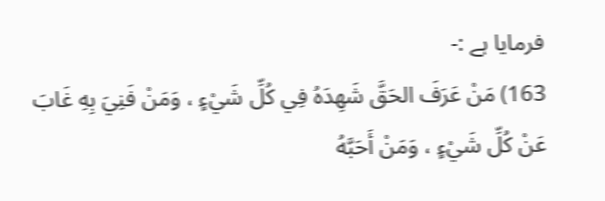فرمایا ہے :-
163) مَنْ عَرَفَ الحَقَّ شَهِدَهُ فِي كُلِّ شَيْءٍ ، وَمَنْ فَنِيَ بِهِ غَابَ عَنْ كُلِّ شَيْءٍ ، وَمَنْ أَحَبَّهُ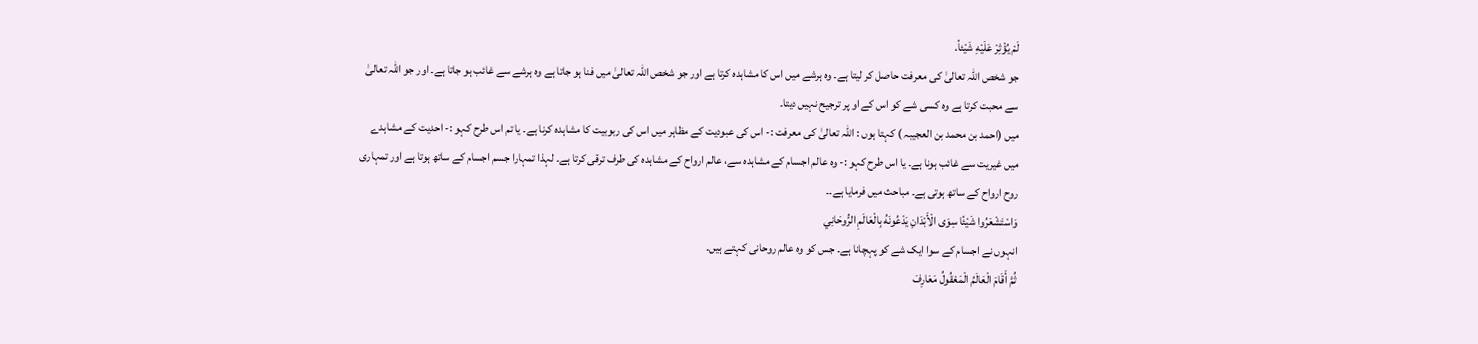لَمْ يُؤْثِرْ عَلَيْهِ شَيْئاً.
جو شخص اللہ تعالیٰ کی معرفت حاصل کر لیتا ہے۔ وہ ہرشے میں اس کا مشاہدہ کرتا ہے اور جو شخص اللہ تعالیٰ میں فنا ہو جاتا ہے وہ ہرشے سے غائب ہو جاتا ہے۔ اور جو اللہ تعالیٰ سے محبت کرتا ہے وہ کسی شے کو اس کے او پر ترجیح نہیں دیتا۔
میں (احمد بن محمد بن العجیبہ ) کہتا ہوں : اللہ تعالیٰ کی معرفت :- اس کی عبودیت کے مظاہر میں اس کی ربوبیت کا مشاہدہ کرنا ہے۔ یا تم اس طرح کہو :- احدیت کے مشاہدے میں غیریت سے غائب ہونا ہے۔ یا اس طرح کہو :- وہ عالم اجسام کے مشاہدہ سے، عالم ارواح کے مشاہدہ کی طرف ترقی کرتا ہے۔ لہذا تمہارا جسم اجسام کے ساتھ ہوتا ہے اور تمہاری روح ارواح کے ساتھ ہوتی ہے۔ مباحث میں فرمایا ہے۔۔
وَاسْتَشْعَرُوا شَيْئًا سِوَى الْأَبْدَانِ يَدْعُونَهُ بِالْعَالَمِ الرُّوحَانِي
انہوں نے اجسام کے سوا ایک شے کو پہچانا ہے۔ جس کو وہ عالم روحانی کہتے ہیں۔
ثُمَّ أَقَامَ الْعَالَمُ الْمَعْقُولُ مَعَارِفَ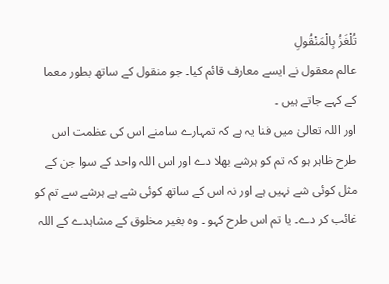تُلْغَزُ بِالْمَنْقُولِ
عالم معقول نے ایسے معارف قائم کیا۔ جو منقول کے ساتھ بطور معما کے کہے جاتے ہیں ۔
اور اللہ تعالیٰ میں فنا یہ ہے کہ تمہارے سامنے اس کی عظمت اس طرح ظاہر ہو کہ تم کو ہرشے بھلا دے اور اس اللہ واحد کے سوا جن کے مثل کوئی شے نہیں ہے اور نہ اس کے ساتھ کوئی شے ہے ہرشے سے تم کو غائب کر دے۔ یا تم اس طرح کہو ۔ وہ بغیر مخلوق کے مشاہدے کے اللہ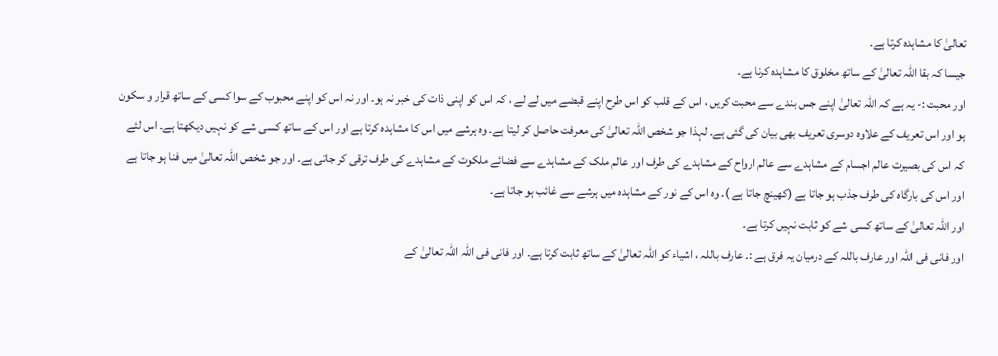تعالیٰ کا مشاہدہ کرتا ہے۔
جیسا کہ بقا اللہ تعالیٰ کے ساتھ مخلوق کا مشاہدہ کرنا ہے۔
اور محبت :- یہ ہے کہ اللہ تعالیٰ اپنے جس بندے سے محبت کریں ، اس کے قلب کو اس طرح اپنے قبضے میں لے لے ، کہ اس کو اپنی ذات کی خبر نہ ہو۔ اور نہ اس کو اپنے محبوب کے سوا کسی کے ساتھ قرار و سکون ہو اور اس تعریف کے علاوہ دوسری تعریف بھی بیان کی گئی ہے۔ لہذا جو شخص اللہ تعالیٰ کی معرفت حاصل کر لیتا ہے۔ وہ ہرشے میں اس کا مشاہدہ کرتا ہے اور اس کے ساتھ کسی شے کو نہیں دیکھتا ہے۔ اس لئے کہ اس کی بصیرت عالم اجسام کے مشاہدے سے عالم ارواح کے مشاہدے کی طرف اور عالم ملک کے مشاہدے سے فضائے ملکوت کے مشاہدے کی طرف ترقی کر جاتی ہے۔ اور جو شخص اللہ تعالیٰ میں فنا ہو جاتا ہے اور اس کی بارگاہ کی طرف جذب ہو جاتا ہے (کھینچ جاتا ہے )۔ وہ اس کے نور کے مشاہدہ میں ہرشے سے غائب ہو جاتا ہے۔
اور اللہ تعالیٰ کے ساتھ کسی شے کو ثابت نہیں کرتا ہے۔
اور فانی فی اللہ اور عارف باللہ کے درمیان یہ فرق ہے :۔ عارف باللہ ، اشیاء کو اللہ تعالیٰ کے ساتھ ثابت کرتا ہے۔ اور فانی فی اللہ اللہ تعالیٰ کے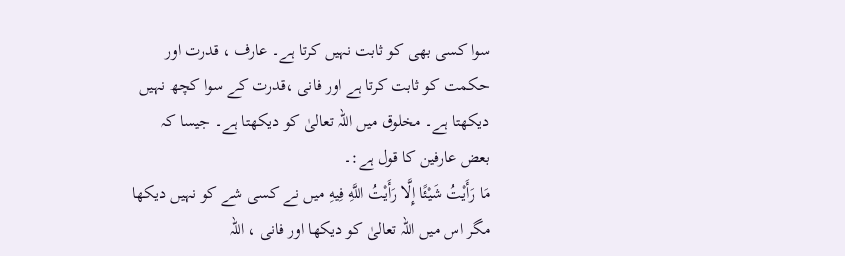سوا کسی بھی کو ثابت نہیں کرتا ہے۔ عارف ، قدرت اور حکمت کو ثابت کرتا ہے اور فانی ،قدرت کے سوا کچھ نہیں دیکھتا ہے۔ مخلوق میں اللہ تعالیٰ کو دیکھتا ہے۔ جیسا کہ بعض عارفین کا قول ہے:۔
مَا رَأَيْتُ شَيْئًا إِلَّا رَأَيْتُ اللَّهِ فِيهِ میں نے کسی شے کو نہیں دیکھا مگر اس میں اللہ تعالیٰ کو دیکھا اور فانی ، اللہ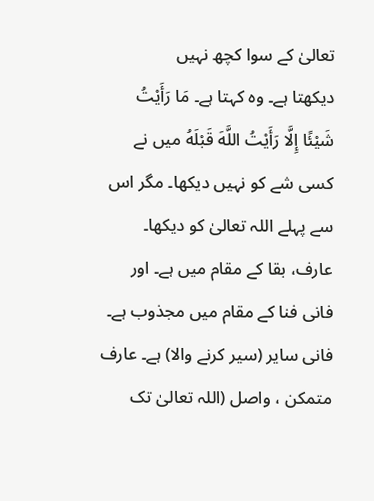تعالیٰ کے سوا کچھ نہیں
دیکھتا ہے۔ وہ کہتا ہے۔ مَا رَأَيْتُ شَيْئًا إِلَّا رَأَيْتُ اللَّهَ قَبْلَهُ میں نے کسی شے کو نہیں دیکھا۔ مگر اس سے پہلے اللہ تعالیٰ کو دیکھا۔ عارف، بقا کے مقام میں ہے۔ اور فانی فنا کے مقام میں مجذوب ہے۔ فانی سایر (سیر کرنے والا) ہے۔ عارف متمکن ، واصل (اللہ تعالیٰ تک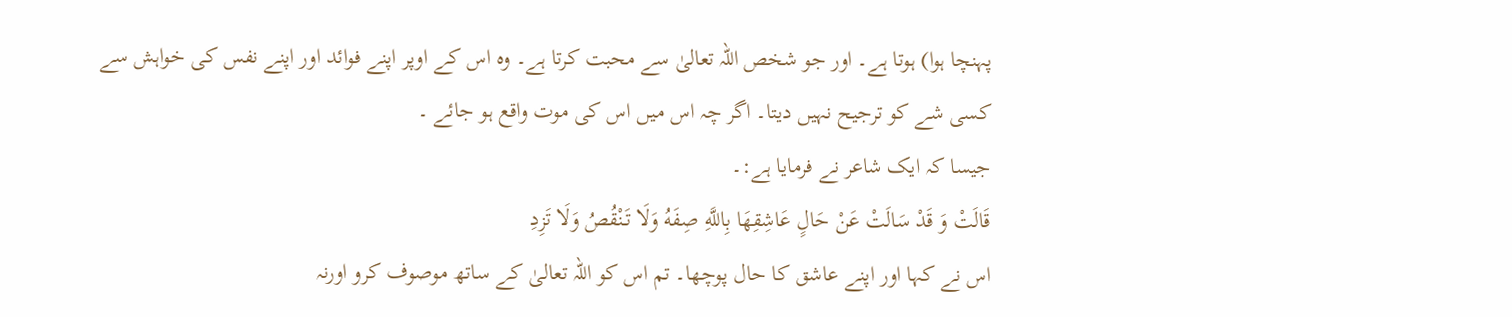پہنچا ہوا) ہوتا ہے۔ اور جو شخص اللہ تعالیٰ سے محبت کرتا ہے۔ وہ اس کے اوپر اپنے فوائد اور اپنے نفس کی خواہش سے کسی شے کو ترجیح نہیں دیتا۔ اگر چہ اس میں اس کی موت واقع ہو جائے ۔
جیسا کہ ایک شاعر نے فرمایا ہے:۔
قَالَتْ وَ قَدْ سَالَتْ عَنْ حَالٍ عَاشِقِهَا بِاللَّهِ صِفَهُ وَلَا تَنْقُصُ وَلَا تَزِدِ
اس نے کہا اور اپنے عاشق کا حال پوچھا۔ تم اس کو اللہ تعالیٰ کے ساتھ موصوف کرو اورنہ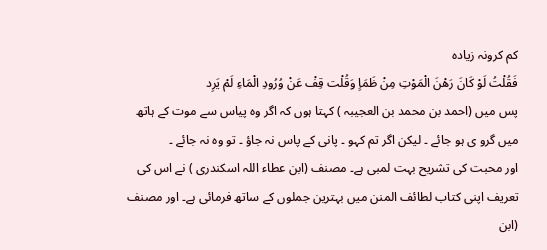کم کرونہ زیادہ
فَقُلْتُ لَوْ كَانَ رَهْنَ الْمَوْتِ مِنْ ظَمَاٍ وَقُلْت قِفْ عَنْ وُرُودِ الْمَاءِ لَمْ يَرِد
پس میں (احمد بن محمد بن العجیبہ ) کہتا ہوں کہ اگر وہ پیاس سے موت کے ہاتھ میں گرو ی ہو جائے ۔ لیکن اگر تم کہو ۔ پانی کے پاس نہ جاؤ ۔ تو وہ نہ جائے ۔
اور محبت کی تشریح بہت لمبی ہے۔ مصنف (ابن عطاء اللہ اسکندری ) نے اس کی تعریف اپنی کتاب لطائف المنن میں بہترین جملوں کے ساتھ فرمائی ہے۔ اور مصنف (ابن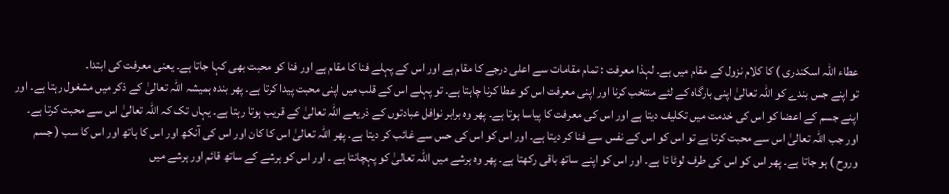عطاء اللہ اسکندری ) کا کلام نزول کے مقام میں ہے۔ لہذا معرفت : تمام مقامات سے اعلی درجے کا مقام ہے اور اس کے پہلے فنا کا مقام ہے اور فنا کو محبت بھی کہا جاتا ہے۔ یعنی معرفت کی ابتدا۔
تو اپنے جس بندے کو اللہ تعالیٰ اپنی بارگاہ کے لئے منتخب کرنا اور اپنی معرفت اس کو عطا کرنا چاہتا ہے۔ تو پہلے اس کے قلب میں اپنی محبت پیدا کرتا ہے۔ پھر بندہ ہمیشہ اللہ تعالیٰ کے ذکر میں مشغول رہتا ہے۔ اور اپنے جسم کے اعضا کو اس کی خدمت میں تکلیف دیتا ہے اور اس کی معرفت کا پیاسا ہوتا ہے۔ پھر وہ برابر نوافل عبادتوں کے ذریعے اللہ تعالیٰ کے قریب ہوتا رہتا ہے۔ یہاں تک کہ اللہ تعالیٰ اس سے محبت کرتا ہے۔ اور جب اللہ تعالیٰ اس سے محبت کرتا ہے تو اس کو اس کے نفس سے فنا کر دیتا ہے۔ اور اس کو اس کی حس سے غائب کر دیتا ہے۔ پھر اللہ تعالیٰ اس کا کان اور اس کی آنکھ اور اس کا ہاتھ اور اس کا سب ( جسم وروح ) ہو جاتا ہے۔ پھر اس کو اس کی طرف لوٹا تا ہے۔ اور اس کو اپنے ساتھ باقی رکھتا ہے۔ پھر وہ ہرشے میں اللہ تعالیٰ کو پہچانتا ہے ۔ اور اس کو ہرشے کے ساتھ قائم اور ہرشے میں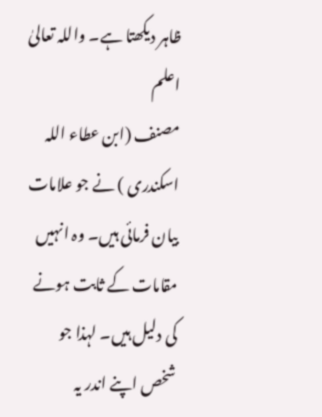ظاہر دیکھتا ہے۔ واللہ تعالیٰ اعلم
مصنف (ابن عطاء اللہ اسکندری ) نے جو علامات بیان فرمائی ہیں۔ وہ انہیں مقامات کے ثابت ہونے کی دلیل ہیں۔ لہذا جو شخص اپنے اندر یہ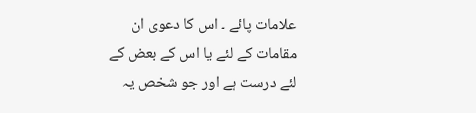علامات پائے ۔ اس کا دعوی ان مقامات کے لئے یا اس کے بعض کے لئے درست ہے اور جو شخص یہ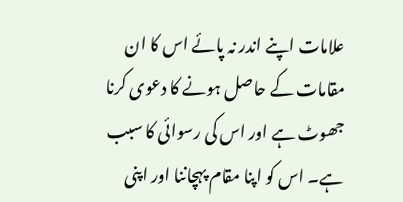علامات اپنے اندر نہ پائے اس کا ان مقامات کے حاصل ہونے کا دعوی کرنا جھوٹ ہے اور اس کی رسوائی کا سبب ہے۔ اس کو اپنا مقام پہچاننا اور اپنی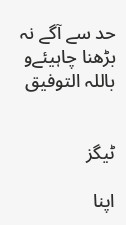حد سے آگے نہ بڑھنا چاہیئےو باللہ التوفیق


ٹیگز

اپنا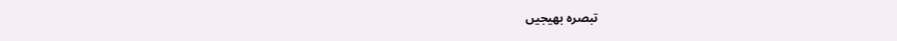تبصرہ بھیجیں